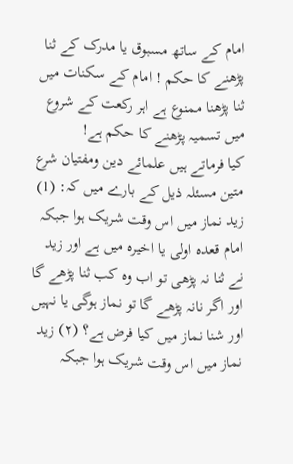امام کے ساتھ مسبوق یا مدرک کے ثنا پڑھنے کا حکم ! امام کے سکنات میں ثنا پڑھنا ممنوع ہے اہر رکعت کے شروع میں تسمیہ پڑھنے کا حکم ہے!
کیا فرماتے ہیں علمائے دین ومفتیان شرع متین مسئلہ ذیل کے بارے میں کہ: (1) زید نماز میں اس وقت شریک ہوا جبکہ امام قعدہ اولی یا اخیرہ میں ہے اور زید نے ثنا نہ پڑھی تو اب وہ کب ثنا پڑھے گا اور اگر نانہ پڑھے گا تو نماز ہوگی یا نہیں اور شنا نماز میں کیا فرض ہے؟ (۲) زید نماز میں اس وقت شریک ہوا جبکہ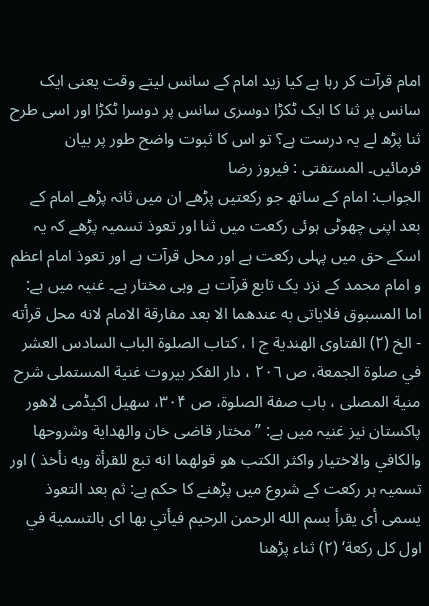امام قرآت کر رہا ہے کیا زید امام کے سانس لیتے وقت یعنی ایک سانس پر ثنا کا ایک ٹکڑا دوسری سانس پر دوسرا ٹکڑا اور اسی طرح ثنا پڑھ لے یہ درست ہے؟ تو اس کا ثبوت واضح طور پر بیان فرمائیں۔ المستفتی : فیروز رضا
الجواب: امام کے ساتھ جو رکعتیں پڑھے ان میں ثانہ پڑھے امام کے بعد اپنی چھوٹی ہوئی رکعت میں ثنا اور تعوذ تسمیہ پڑھے کہ یہ اسکے حق میں پہلی رکعت ہے اور محل قرآت ہے اور تعوذ امام اعظم و امام محمد کے نزد یک تابع قرآت ہے وہی مختار ہے۔ غنیہ میں ہے: اما المسبوق فلایاتی به عندهما الا بعد مفارقة الامام لانه محل قرأته - الخ (۲) الفتاوى الهندية ج ا ، كتاب الصلوة الباب السادس العشر في صلوة الجمعة، ص ٢٠٦ ، دار الفكر بيروت غنية المستملى شرح منية المصلى ، باب صفة الصلوة، ص ۳۰۴، سهیل اکیڈمی لاهور پاکستان نیز غنیہ میں ہے: ” مختار قاضی خان والهداية وشروحها والكافي والاختيار واكثر الكتب هو قولهما انه تبع للقرأة وبه نأخذ ) اور تسمیہ ہر رکعت کے شروع میں پڑھنے کا حکم ہے: ثم بعد التعوذ يسمى أى يقرأ بسم الله الرحمن الرحيم فيأتي بها اى بالتسمية في اول كل ركعة‘ (۲) ثناء پڑھنا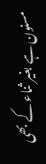مسنون ہے بغیر ثناء کے بھی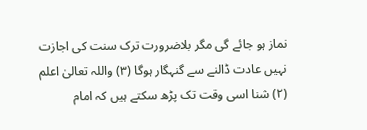نماز ہو جائے گی مگر بلاضرورت ترک سنت کی اجازت نہیں عادت ڈالنے سے گنہگار ہوگا (۳) واللہ تعالیٰ اعلم (۲) شنا اسی وقت تک پڑھ سکتے ہیں کہ امام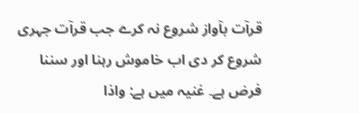قرآت بآواز شروع نہ کرے جب قرآت جہری شروع کر دی اب خاموش رہنا اور سننا فرض ہے۔ غنیہ میں ہے: واذا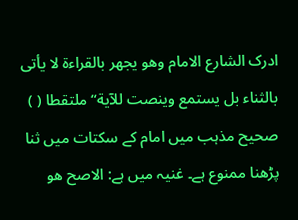ادرک الشارع الامام وهو يجهر بالقراءة لا يأتى بالثناء بل يستمع وينصت للآية“ ملتقطا ( ) صحیح مذہب میں امام کے سکتات میں ثنا پڑھنا ممنوع ہے۔ غنیہ میں ہے: الاصح هو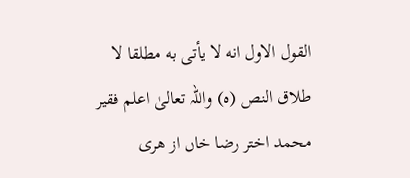القول الاول انه لا يأتى به مطلقا لا طلاق النص (ه) واللہ تعالیٰ اعلم فقیر محمد اختر رضا خاں از هری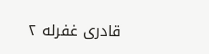قادری غفرله ۲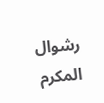رشوال المکرم